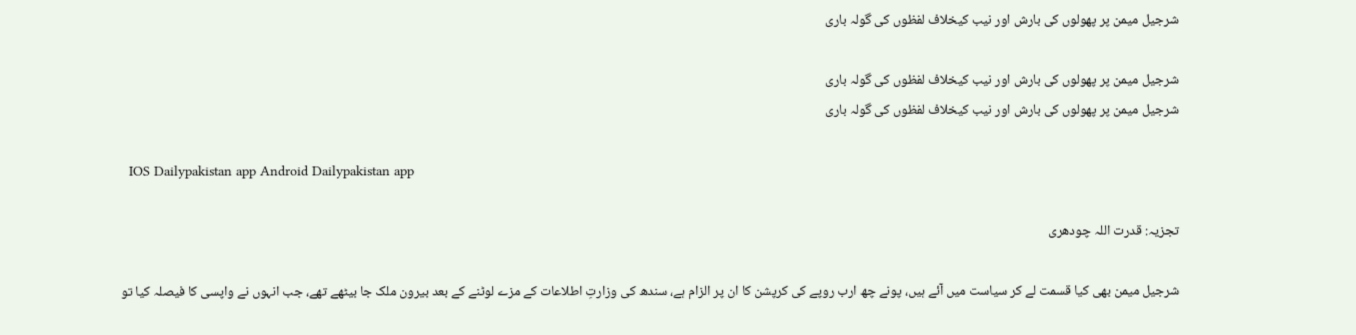شرجیل میمن پر پھولوں کی بارش اور نیب کیخلاف لفظوں کی گولہ باری

شرجیل میمن پر پھولوں کی بارش اور نیب کیخلاف لفظوں کی گولہ باری
شرجیل میمن پر پھولوں کی بارش اور نیب کیخلاف لفظوں کی گولہ باری

  IOS Dailypakistan app Android Dailypakistan app

تجزیہ: قدرت اللہ چودھری

شرجیل میمن بھی کیا قسمت لے کر سیاست میں آئے ہیں، پونے چھ ارب روپے کی کرپشن کا ان پر الزام ہے، سندھ کی وزارتِ اطلاعات کے مزے لوٹنے کے بعد بیرون ملک جا بیٹھے تھے، جب انہوں نے واپسی کا فیصلہ کیا تو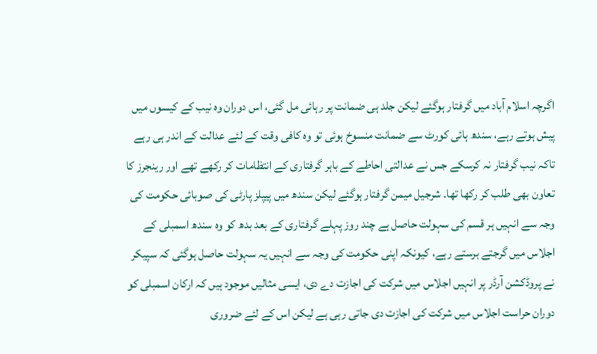اگرچہ اسلام آباد میں گرفتار ہوگئے لیکن جلد ہی ضمانت پر رہائی مل گئی، اس دوران وہ نیب کے کیسوں میں پیش ہوتے رہے، سندھ ہائی کورٹ سے ضمانت منسوخ ہوئی تو وہ کافی وقت کے لئے عدالت کے اندر ہی رہے تاکہ نیب گرفتار نہ کرسکے جس نے عدالتی احاطے کے باہر گرفتاری کے انتظامات کر رکھے تھے اور رینجرز کا تعاون بھی طلب کر رکھا تھا۔ شرجیل میمن گرفتار ہوگئے لیکن سندھ میں پیپلز پارٹی کی صوبائی حکومت کی وجہ سے انہیں ہر قسم کی سہولت حاصل ہے چند روز پہلے گرفتاری کے بعد بدھ کو وہ سندھ اسمبلی کے اجلاس میں گرجتے برستے رہے، کیونکہ اپنی حکومت کی وجہ سے انہیں یہ سہولت حاصل ہوگئی کہ سپیکر نے پروڈکشن آرڈر پر انہیں اجلاس میں شرکت کی اجازت دے دی، ایسی مثالیں موجود ہیں کہ ارکان اسمبلی کو دوران حراست اجلاس میں شرکت کی اجازت دی جاتی رہی ہے لیکن اس کے لئے ضروری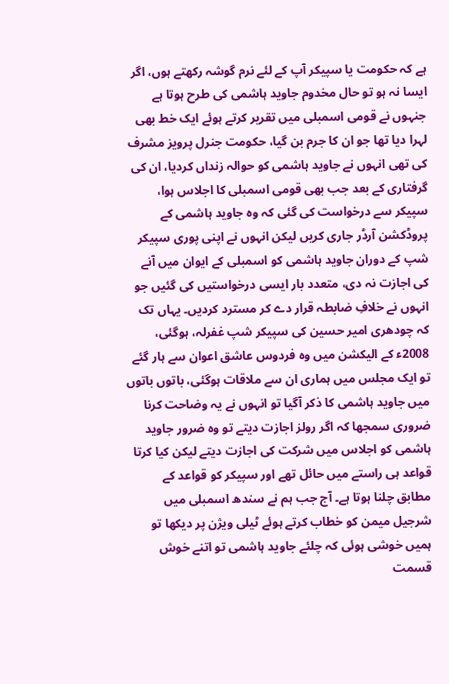ہے کہ حکومت یا سپیکر آپ کے لئے نرم گوشہ رکھتے ہوں، اگر ایسا نہ ہو تو حال مخدوم جاوید ہاشمی کی طرح ہوتا ہے جنہوں نے قومی اسمبلی میں تقریر کرتے ہوئے ایک خط بھی لہرا دیا تھا جو ان کا جرم بن گیا، حکومت جنرل پرویز مشرف کی تھی انہوں نے جاوید ہاشمی کو حوالہ زنداں کردیا، ان کی گرفتاری کے بعد جب بھی قومی اسمبلی کا اجلاس ہوا، سپیکر سے درخواست کی گئی کہ وہ جاوید ہاشمی کے پروڈکشن آرڈر جاری کریں لیکن انہوں نے اپنی پوری سپیکر شپ کے دوران جاوید ہاشمی کو اسمبلی کے ایوان میں آنے کی اجازت نہ دی، متعدد بار ایسی درخواستیں کی گئیں جو انہوں نے خلافِ ضابطہ قرار دے کر مسترد کردیں۔ یہاں تک کہ چودھری امیر حسین کی سپیکر شپ غفرلہ، ہوگئی، 2008ء کے الیکشن میں وہ فردوس عاشق اعوان سے ہار گئے تو ایک مجلس میں ہماری ان سے ملاقات ہوگئی، باتوں باتوں میں جاوید ہاشمی کا ذکر آگیا تو انہوں نے یہ وضاحت کرنا ضروری سمجھا کہ اگر رولز اجازت دیتے تو وہ ضرور جاوید ہاشمی کو اجلاس میں شرکت کی اجازت دیتے لیکن کیا کرتا قواعد ہی راستے میں حائل تھے اور سپیکر کو قواعد کے مطابق چلنا ہوتا ہے۔ آج جب ہم نے سندھ اسمبلی میں شرجیل میمن کو خطاب کرتے ہوئے ٹیلی ویژن پر دیکھا تو ہمیں خوشی ہوئی کہ چلئے جاوید ہاشمی تو اتنے خوش قسمت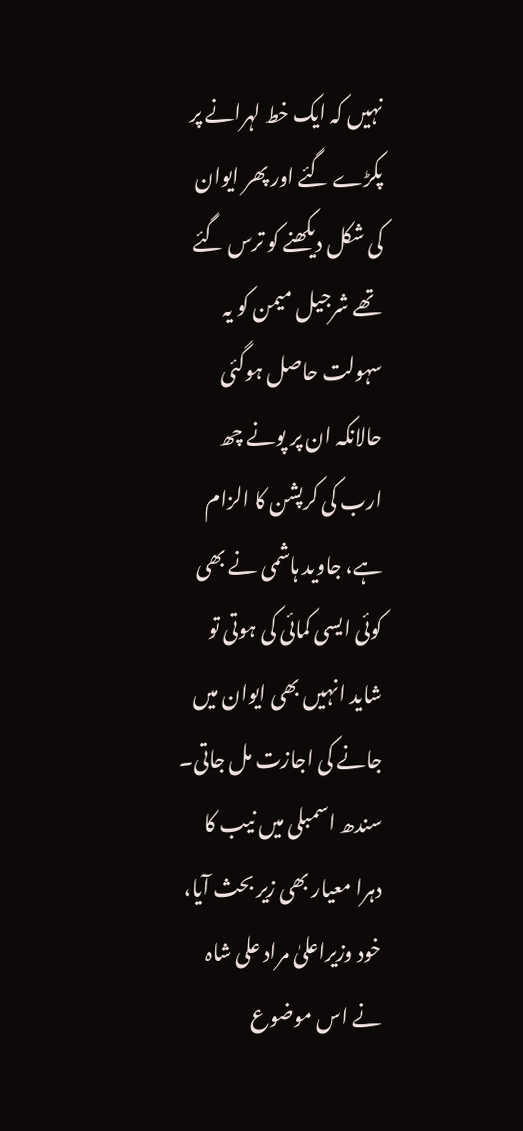نہیں کہ ایک خط لہرانے پر پکڑے گئے اور پھر ایوان کی شکل دیکھنے کو ترس گئے تھے شرجیل میمن کو یہ سہولت حاصل ہوگئی حالانکہ ان پر پونے چھ ارب کی کرپشن کا الزام ہے، جاوید ہاشمی نے بھی کوئی ایسی کمائی کی ہوتی تو شاید انہیں بھی ایوان میں جانے کی اجازت مل جاتی۔
سندھ اسمبلی میں نیب کا دہرا معیار بھی زیر بحث آیا، خود وزیراعلیٰ مراد علی شاہ نے اس موضوع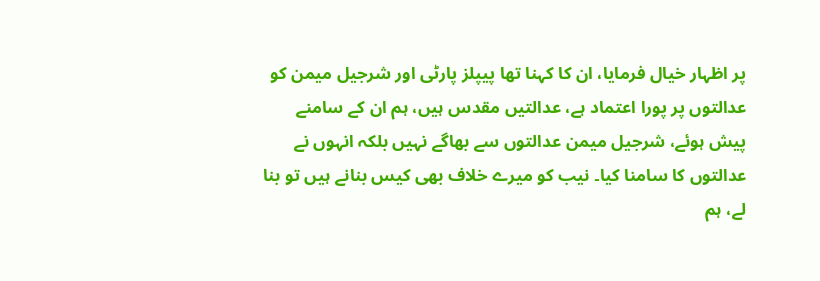پر اظہار خیال فرمایا، ان کا کہنا تھا پیپلز پارٹی اور شرجیل میمن کو عدالتوں پر پورا اعتماد ہے، عدالتیں مقدس ہیں، ہم ان کے سامنے پیش ہوئے، شرجیل میمن عدالتوں سے بھاگے نہیں بلکہ انہوں نے عدالتوں کا سامنا کیا۔ نیب کو میرے خلاف بھی کیس بنانے ہیں تو بنا لے، ہم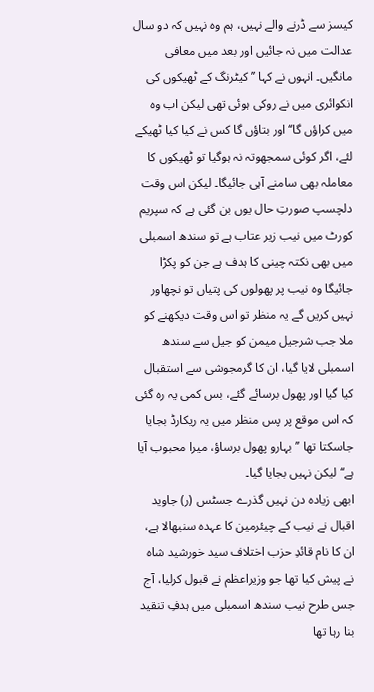کیسز سے ڈرنے والے نہیں، ہم وہ نہیں کہ دو سال عدالت میں نہ جائیں اور بعد میں معافی مانگیں۔ انہوں نے کہا ’’کیٹرنگ کے ٹھیکوں کی انکوائری میں نے روکی ہوئی تھی لیکن اب وہ میں کراؤں گا‘‘ اور بتاؤں گا کس نے کیا کیا ٹھیکے لئے، اگر کوئی سمجھوتہ نہ ہوگیا تو ٹھیکوں کا معاملہ بھی سامنے آہی جائیگا۔ لیکن اس وقت دلچسپ صورتِ حال یوں بن گئی ہے کہ سپریم کورٹ میں نیب زیر عتاب ہے تو سندھ اسمبلی میں بھی نکتہ چینی کا ہدف ہے جن کو پکڑا جائیگا وہ نیب پر پھولوں کی پتیاں تو نچھاور نہیں کریں گے یہ منظر تو اس وقت دیکھنے کو ملا جب شرجیل میمن کو جیل سے سندھ اسمبلی لایا گیا، ان کا گرمجوشی سے استقبال کیا گیا اور پھول برسائے گئے، بس کمی یہ رہ گئی کہ اس موقع پر پس منظر میں یہ ریکارڈ بجایا جاسکتا تھا ’’بہارو پھول برساؤ، میرا محبوب آیا ہے‘‘ لیکن نہیں بجایا گیا۔
ابھی زیادہ دن نہیں گذرے جسٹس (ر) جاوید اقبال نے نیب کے چیئرمین کا عہدہ سنبھالا ہے، ان کا نام قائدِ حزب اختلاف سید خورشید شاہ نے پیش کیا تھا جو وزیراعظم نے قبول کرلیا، آج جس طرح نیب سندھ اسمبلی میں ہدفِ تنقید بنا رہا تھا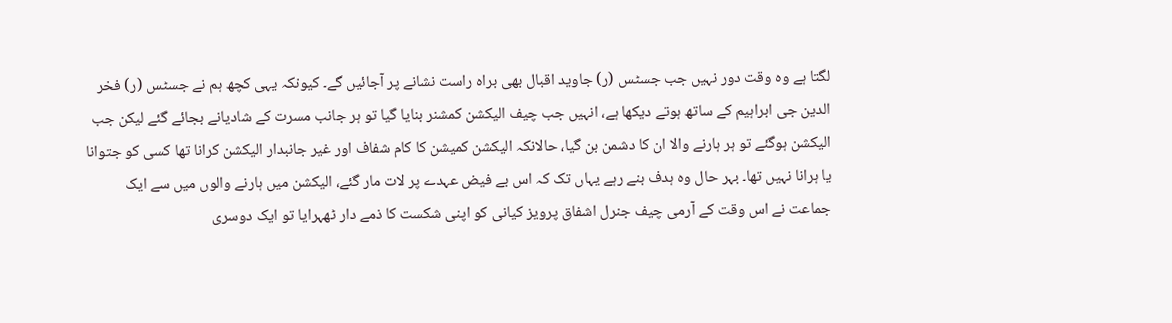لگتا ہے وہ وقت دور نہیں جب جسٹس (ر) جاوید اقبال بھی براہ راست نشانے پر آجائیں گے۔ کیونکہ یہی کچھ ہم نے جسٹس (ر) فخر الدین جی ابراہیم کے ساتھ ہوتے دیکھا ہے، انہیں جب چیف الیکشن کمشنر بنایا گیا تو ہر جانب مسرت کے شادیانے بجائے گئے لیکن جب الیکشن ہوگئے تو ہر ہارنے والا ان کا دشمن بن گیا، حالانکہ الیکشن کمیشن کا کام شفاف اور غیر جانبدار الیکشن کرانا تھا کسی کو جتوانا یا ہرانا نہیں تھا۔ بہر حال وہ ہدف بنے رہے یہاں تک کہ اس بے فیض عہدے پر لات مار گئے، الیکشن میں ہارنے والوں میں سے ایک جماعت نے اس وقت کے آرمی چیف جنرل اشفاق پرویز کیانی کو اپنی شکست کا ذمے دار ٹھہرایا تو ایک دوسری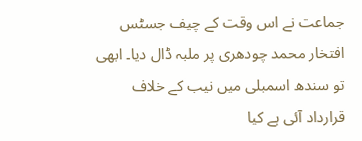جماعت نے اس وقت کے چیف جسٹس افتخار محمد چودھری پر ملبہ ڈال دیا۔ ابھی تو سندھ اسمبلی میں نیب کے خلاف قرارداد آئی ہے کیا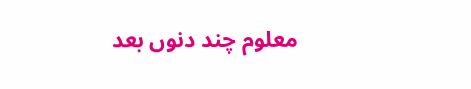معلوم چند دنوں بعد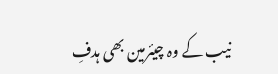نیب کے وہ چیئرمین بھی ہدفِ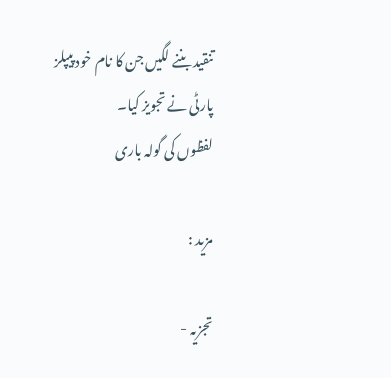تنقید بننے لگیں جن کا نام خود پیپلز پارٹی نے تجویز کیا۔
لفظوں کی گولہ باری

مزید :

تجزیہ -